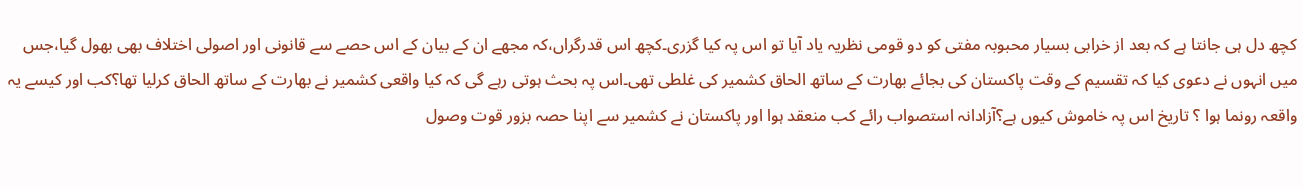کچھ دل ہی جانتا ہے کہ بعد از خرابی بسیار محبوبہ مفتی کو دو قومی نظریہ یاد آیا تو اس پہ کیا گزری۔کچھ اس قدرگراں،کہ مجھے ان کے بیان کے اس حصے سے قانونی اور اصولی اختلاف بھی بھول گیا،جس میں انہوں نے دعوی کیا کہ تقسیم کے وقت پاکستان کی بجائے بھارت کے ساتھ الحاق کشمیر کی غلطی تھی۔اس پہ بحث ہوتی رہے گی کہ کیا واقعی کشمیر نے بھارت کے ساتھ الحاق کرلیا تھا؟کب اور کیسے یہ واقعہ رونما ہوا ؟ تاریخ اس پہ خاموش کیوں ہے؟آزادانہ استصواب رائے کب منعقد ہوا اور پاکستان نے کشمیر سے اپنا حصہ بزور قوت وصول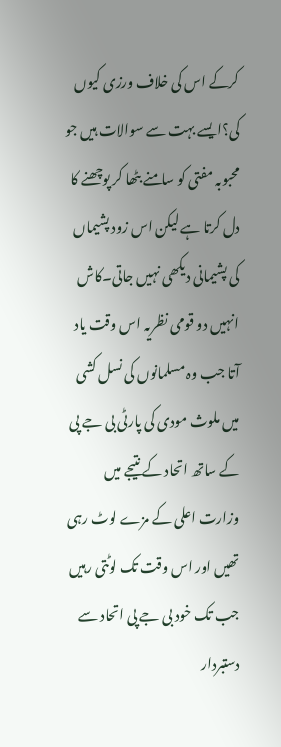کرکے اس کی خلاف ورزی کیوں کی؟ایسے بہت سے سوالات ہیں جو محبوبہ مفتی کو سامنے بٹھا کر پوچھنے کا دل کرتا ہے لیکن اس زود پشیماں کی پشیمانی دیکھی نہیں جاتی۔کاش انہیں دو قومی نظریہ اس وقت یاد آتا جب وہ مسلمانوں کی نسل کشی میں ملوث مودی کی پارٹی بی جے پی کے ساتھ اتحاد کے نتیجے میں وزارت اعلی کے مزے لوٹ رہی تھیں اور اس وقت تک لوٹتی رہیں جب تک خود بی جے پی اتحاد سے دستبردار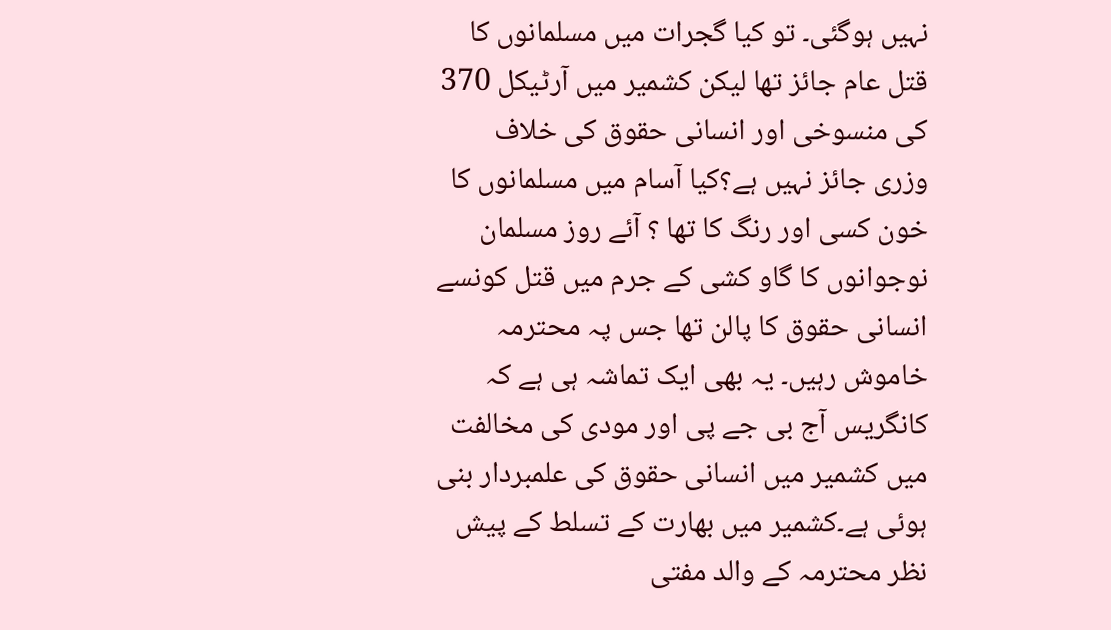نہیں ہوگئی۔ تو کیا گجرات میں مسلمانوں کا قتل عام جائز تھا لیکن کشمیر میں آرٹیکل 370 کی منسوخی اور انسانی حقوق کی خلاف وزری جائز نہیں ہے؟کیا آسام میں مسلمانوں کا خون کسی اور رنگ کا تھا ؟ آئے روز مسلمان نوجوانوں کا گاو کشی کے جرم میں قتل کونسے انسانی حقوق کا پالن تھا جس پہ محترمہ خاموش رہیں۔ یہ بھی ایک تماشہ ہی ہے کہ کانگریس آج بی جے پی اور مودی کی مخالفت میں کشمیر میں انسانی حقوق کی علمبردار بنی ہوئی ہے۔کشمیر میں بھارت کے تسلط کے پیش نظر محترمہ کے والد مفتی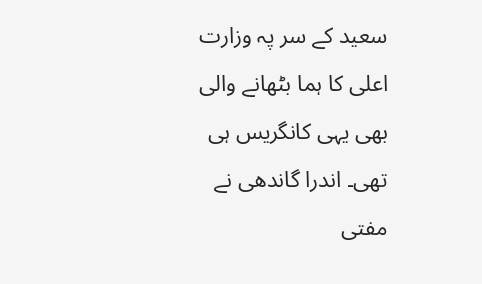سعید کے سر پہ وزارت اعلی کا ہما بٹھانے والی بھی یہی کانگریس ہی تھی۔ اندرا گاندھی نے مفتی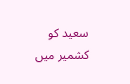سعید کو کشمیر میں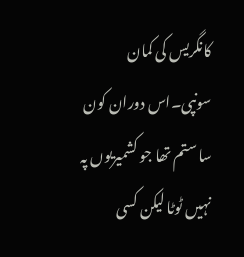کانگریس کی کمان سونپی۔اس دوران کون سا ستم تھا جو کشمیریوں پہ نہیں ٹوٹا لیکن کسی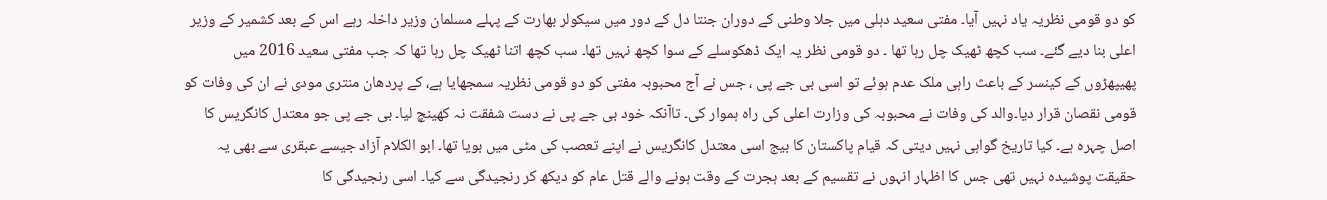کو دو قومی نظریہ یاد نہیں آیا۔ مفتی سعید دہلی میں جلا وطنی کے دوران جنتا دل کے دور میں سیکولر بھارت کے پہلے مسلمان وزیر داخلہ رہے اس کے بعد کشمیر کے وزیر اعلی بنا دیے گئے۔ سب کچھ ٹھیک چل رہا تھا ۔ دو قومی نظر یہ ایک ڈھکوسلے کے سوا کچھ نہیں تھا۔ سب کچھ اتنا ٹھیک چل رہا تھا کہ جب مفتی سعید 2016 میں پھیپھڑوں کے کینسر کے باعث راہی ملک عدم ہوئے تو اسی بی جے پی ، جس نے آج محبوبہ مفتی کو دو قومی نظریہ سمجھایا ہے، کے پردھان منتری مودی نے ان کی وفات کو قومی نقصان قرار دیا۔والد کی وفات نے محبوبہ کی وزارت اعلی کی راہ ہموار کی۔ تاآنکہ خود بی جے پی نے دست شفقت نہ کھینچ لیا۔ بی جے پی جو معتدل کانگریس کا اصل چہرہ ہے۔ کیا تاریخ گواہی نہیں دیتی کہ قیام پاکستان کا بیج اسی معتدل کانگریس نے اپنے تعصب کی مٹی میں بویا تھا۔ ابو الکلام آزاد جیسے عبقری سے بھی یہ حقیقت پوشیدہ نہیں تھی جس کا اظہار انہوں نے تقسیم کے بعد ہجرت کے وقت ہونے والے قتل عام کو دیکھ کر رنجیدگی سے کیا۔ اسی رنجیدگی کا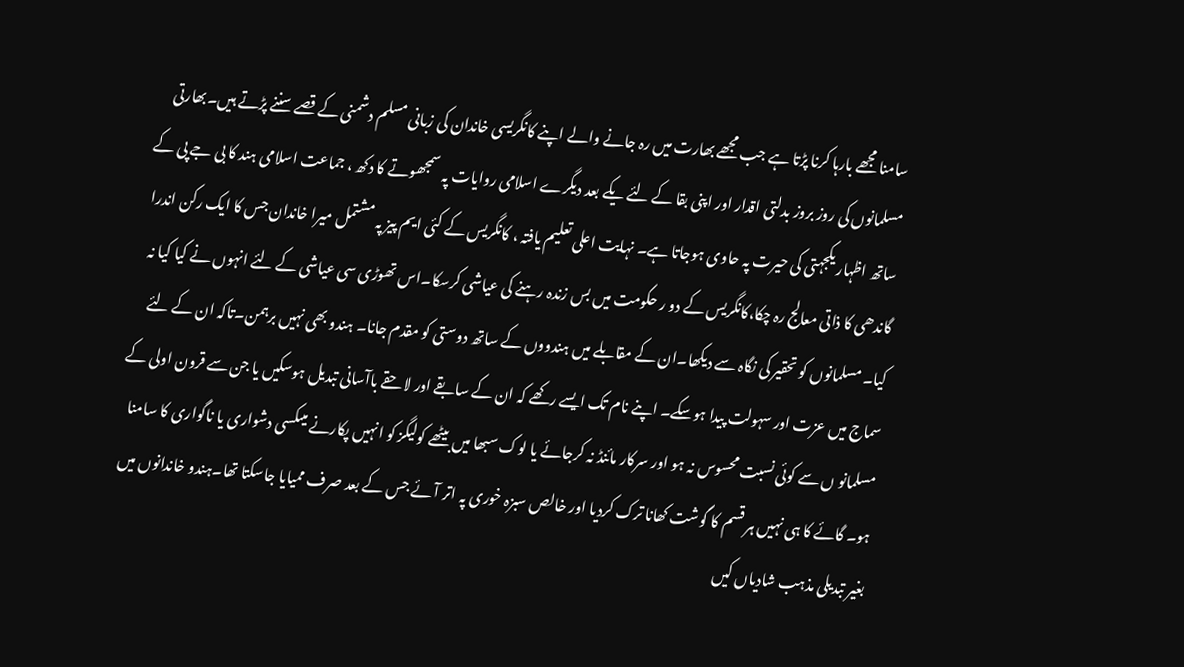سامنا مجھے بارہا کرنا پڑتا ہے جب مجھے بھارت میں رہ جانے والے اپنے کانگریسی خاندان کی زبانی مسلم دشمنی کے قصے سننے پڑتے ہیں۔بھارتی مسلمانوں کی روز بروز بدلتی اقدار اور اپنی بقا کے لئے یکے بعد دیگرے اسلامی روایات پہ سمجھوتے کا دکھ ، جماعت اسلامی ہند کا بی جے پی کے ساتھ اظہار یکجہتی کی حیرت پہ حاوی ہوجاتا ہے۔ نہایت اعلی تعلیم یافتہ ، کانگریس کے کئی ایم پیز پہ مشتمل میرا خاندان جس کا ایک رکن اندرا گاندھی کا ذاتی معالج رہ چکا،کانگریس کے دو ر حکومت میں بس زندہ رہنے کی عیاشی کرسکا۔اس تھوڑی سی عیاشی کے لئے انہوں نے کیا کیا نہ کیا۔ مسلمانوں کو تحقیر کی نگاہ سے دیکھا۔ان کے مقابلے میں ہندووں کے ساتھ دوستی کو مقدم جانا۔ ہندو بھی نہیں برہمن۔تاکہ ان کے لئے سماج میں عزت اور سہولت پیدا ہوسکے۔ اپنے نام تک ایسے رکھے کہ ان کے سابقے اور لاحقے باآسانی تبدیل ہوسکیں یا جن سے قرون اولی کے مسلمانو ں سے کوئی نسبت محسوس نہ ہو اور سرکار مائنڈ نہ کرجائے یا لوک سبھا میں بیٹھے کولیگز کو انہیں پکارنے میںکسی دشواری یا ناگواری کا سامنا ہو۔ گائے کا ہی نہیں ہر قسم کا گوشت کھانا ترک کردیا اور خالص سبزہ خوری پہ اتر آئے جس کے بعد صرف ممیایا جاسکتا تھا۔ہندو خاندانوں میں بغیر تبدیلی مذہب شادیاں کیں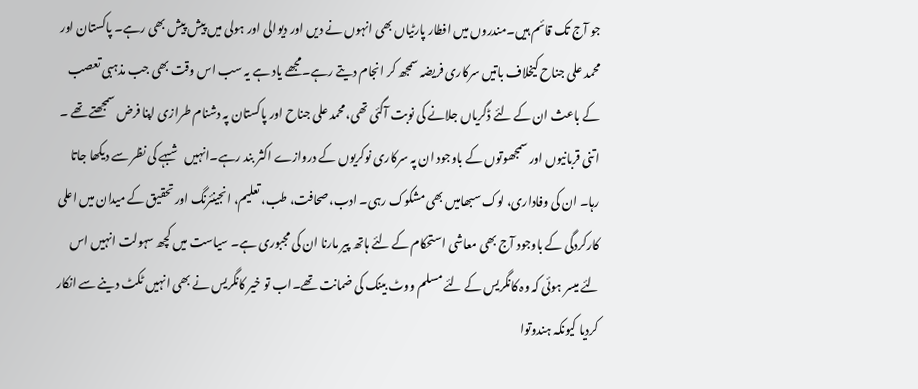جو آج تک قائم ہیں۔مندروں میں افطار پارٹیاں بھی انہوں نے دیں اور دیوالی اور ہولی میں پیش پیش بھی رہے۔ پاکستان اور محمد علی جناح کیخلاف باتیں سرکاری فریضہ سمجھ کر انجام دیتے رہے۔مجھے یاد ہے یہ سب اس وقت بھی جب مذہبی تعصب کے باعث ان کے لئے ڈگریاں جلانے کی نوبت آگئی تھی،محمد علی جناح اور پاکستان پہ دشنام طرازی اپنا فرض سمجھتے تھے ۔ اتنی قربانیوں اور سمجھوتوں کے باوجود ان پہ سرکاری نوکریوں کے دروازے اکثر بند رہے۔انہیں شبہے کی نظر سے دیکھا جاتا رہا۔ ان کی وفاداری، لوک سبھامیں بھی مشکوک رہی۔ ادب،صحافت، طب، تعلیم، انجینئرنگ اور تحقیق کے میدان میں اعلی کارکردگی کے باوجود آج بھی معاشی استحکام کے لئے ہاتھ پیر مارنا ان کی مجبوری ہے۔ سیاست میں کچھ سہولت انہیں اس لئے میسر ہوئی کہ وہ کانگریس کے لئے مسلم ووٹ بینک کی ضمانت تھے۔اب تو خیر کانگریس نے بھی انہیں ٹکٹ دینے سے انکار کردیا کیونکہ ہندوتوا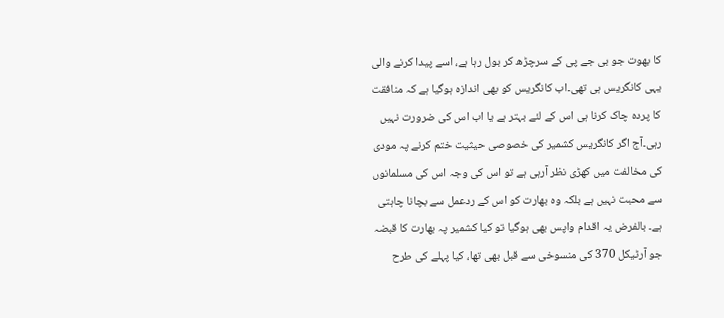کا بھوت جو بی جے پی کے سرچڑھ کر بول رہا ہے، اسے پیدا کرنے والی یہی کانگریس ہی تھی۔اب کانگریس کو بھی اندازہ ہوگیا ہے کہ منافقت کا پردہ چاک کرنا ہی اس کے لئے بہتر ہے یا اب اس کی ضرورت نہیں رہی۔آج اگر کانگریس کشمیر کی خصوصی حیثیت ختم کرنے پہ مودی کی مخالفت میں کھڑی نظر آرہی ہے تو اس کی وجہ اس کی مسلمانوں سے محبت نہیں ہے بلکہ وہ بھارت کو اس کے ردعمل سے بچانا چاہتی ہے۔ بالفرض یہ اقدام واپس بھی ہوگیا تو کیا کشمیر پہ بھارت کا قبضہ جو آرٹیکل 370 کی منسوخی سے قبل بھی تھا، کیا پہلے کی طرح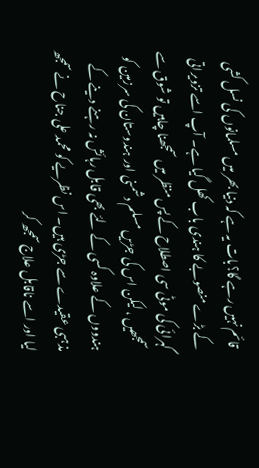قائم نہیں رہے گا؟بات یہ ہے کہ دنیا بھر میں مسلمانوں کی نسل کشی کے بڑے منصوبے کا ہندی باب کھل گیا ہے۔ آپ اسے تزویراتی گہرائی کی موٹی سی اصطلاح کے پس منظر میں سمجھنا چاہیں تو شوق سے سمجھیں ، لیکن اس کی جڑیں مسلم دشمنی اور ہندوستان کی سرزمین کو ہندووں کے علاوہ کسی کے لئے بھی قابل رہائش نہ رہنے دینے کے مذہبی عقیدے سے جڑی ہیں۔ اس نظریے کو محمد علی جناح نے سمجھ لیا اور اسے ناقابل علاج سمجھ کر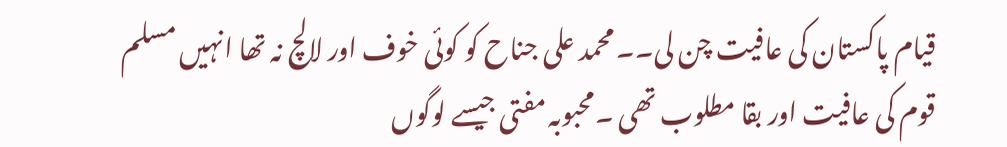قیام پاکستان کی عافیت چن لی۔۔ محمد علی جناح کو کوئی خوف اور لالچ نہ تھا انہیں مسلم قوم کی عافیت اور بقا مطلوب تھی ۔محبوبہ مفتی جیسے لوگوں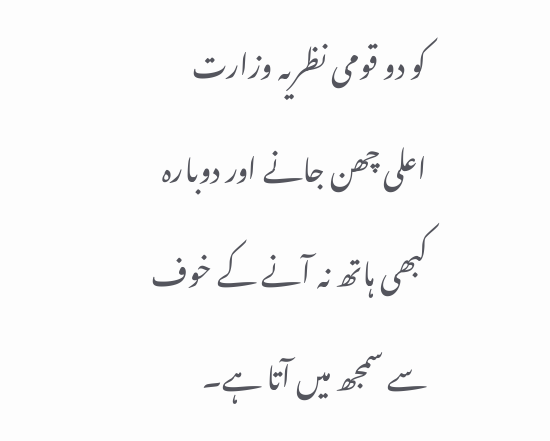کو دو قومی نظریہ وزارت اعلی چھن جانے اور دوبارہ کبھی ہاتھ نہ آنے کے خوف سے سمجھ میں آتا ہے۔